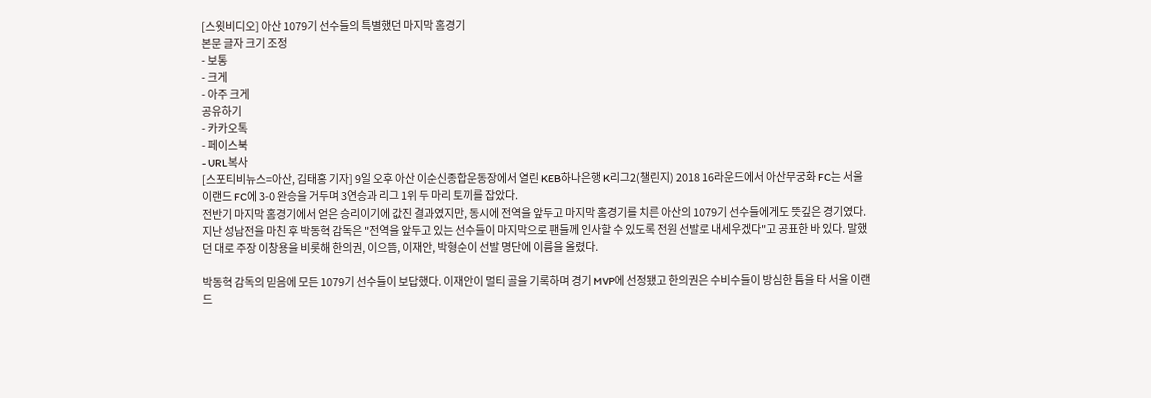[스윗비디오] 아산 1079기 선수들의 특별했던 마지막 홈경기
본문 글자 크기 조정
- 보통
- 크게
- 아주 크게
공유하기
- 카카오톡
- 페이스북
- URL복사
[스포티비뉴스=아산, 김태홍 기자] 9일 오후 아산 이순신종합운동장에서 열린 KEB하나은행 K리그2(챌린지) 2018 16라운드에서 아산무궁화 FC는 서울 이랜드 FC에 3-0 완승을 거두며 3연승과 리그 1위 두 마리 토끼를 잡았다.
전반기 마지막 홈경기에서 얻은 승리이기에 값진 결과였지만, 동시에 전역을 앞두고 마지막 홈경기를 치른 아산의 1079기 선수들에게도 뜻깊은 경기였다. 지난 성남전을 마친 후 박동혁 감독은 "전역을 앞두고 있는 선수들이 마지막으로 팬들께 인사할 수 있도록 전원 선발로 내세우겠다"고 공표한 바 있다. 말했던 대로 주장 이창용을 비롯해 한의권, 이으뜸, 이재안, 박형순이 선발 명단에 이름을 올렸다.

박동혁 감독의 믿음에 모든 1079기 선수들이 보답했다. 이재안이 멀티 골을 기록하며 경기 MVP에 선정됐고 한의권은 수비수들이 방심한 틈을 타 서울 이랜드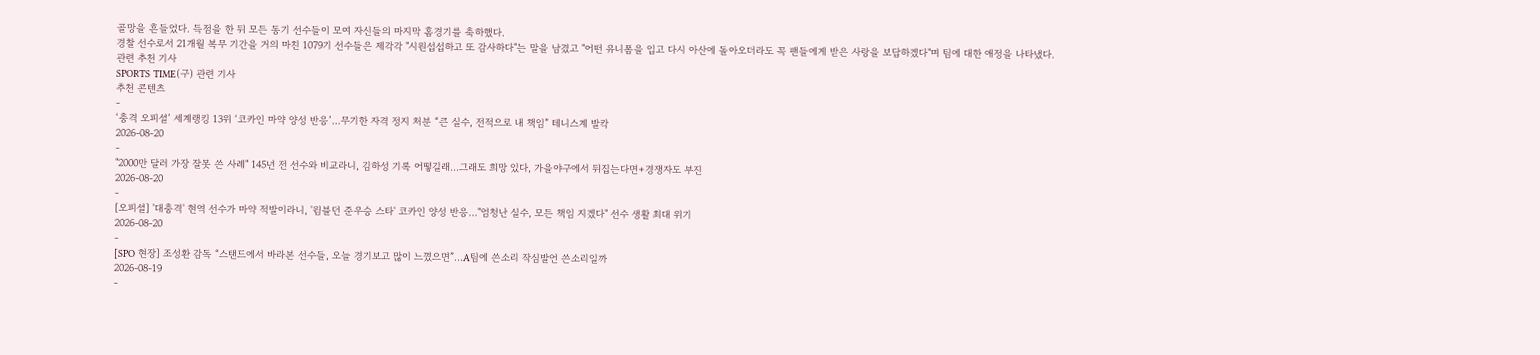골망을 흔들었다. 득점을 한 뒤 모든 동기 선수들이 모여 자신들의 마지막 홈경기를 축하했다.
경찰 선수로서 21개월 복무 기간을 거의 마친 1079기 선수들은 제각각 "시원섭섭하고 또 감사하다"는 말을 남겼고 "어떤 유니폼을 입고 다시 아산에 돌아오더라도 꼭 팬들에게 받은 사랑을 보답하겠다"며 팀에 대한 애정을 나타냈다.
관련 추천 기사
SPORTS TIME(구) 관련 기사
추천 콘텐츠
-
‘충격 오피셜’ 세계랭킹 13위 ‘코카인 마약 양성 반응’…무기한 자격 정지 처분 “큰 실수, 전적으로 내 책임” 테니스계 발칵
2026-08-20
-
"2000만 달러 가장 잘못 쓴 사례" 145년 전 선수와 비교라니, 김하성 기록 어떻길래…그래도 희망 있다, 가을야구에서 뒤집는다면+경쟁자도 부진
2026-08-20
-
[오피셜] '대충격' 현역 선수가 마약 적발이라니, '윔블던 준우승 스타' 코카인 양성 반응…"엄청난 실수, 모든 책임 지겠다" 선수 생활 최대 위기
2026-08-20
-
[SPO 현장] 조성환 감독 “스탠드에서 바라본 선수들, 오늘 경기보고 많이 느꼈으면”…A팀에 쓴소리 작심발언 쓴소리일까
2026-08-19
-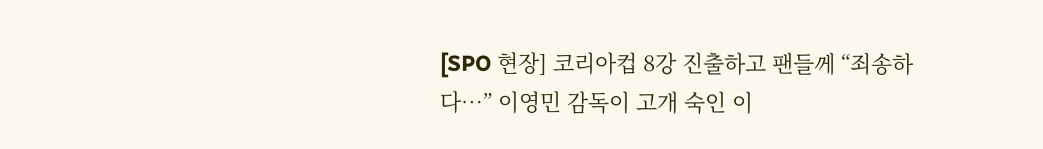[SPO 현장] 코리아컵 8강 진출하고 팬들께 “죄송하다…” 이영민 감독이 고개 숙인 이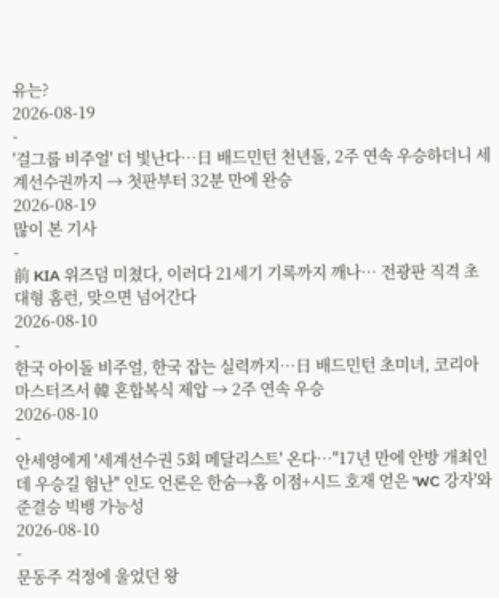유는?
2026-08-19
-
'걸그룹 비주얼' 더 빛난다…日 배드민턴 천년돌, 2주 연속 우승하더니 세계선수권까지 → 첫판부터 32분 만에 완승
2026-08-19
많이 본 기사
-
前 KIA 위즈덤 미쳤다, 이러다 21세기 기록까지 깨나… 전광판 직격 초대형 홈런, 맞으면 넘어간다
2026-08-10
-
한국 아이돌 비주얼, 한국 잡는 실력까지…日 배드민턴 초미녀, 코리아마스터즈서 韓 혼합복식 제압 → 2주 연속 우승
2026-08-10
-
안세영에게 '세계선수권 5회 메달리스트' 온다…"17년 만에 안방 개최인데 우승길 험난" 인도 언론은 한숨→홈 이점+시드 호재 얻은 'WC 강자'와 준결승 빅뱅 가능성
2026-08-10
-
문동주 걱정에 울었던 왕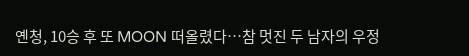옌청, 10승 후 또 MOON 떠올렸다…참 멋진 두 남자의 우정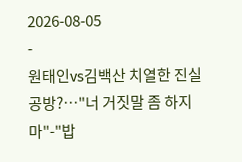2026-08-05
-
원태인vs김백산 치열한 진실 공방?…"너 거짓말 좀 하지 마"-"밥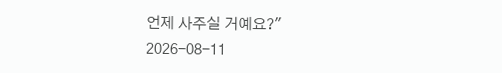언제 사주실 거예요?"
2026-08-11